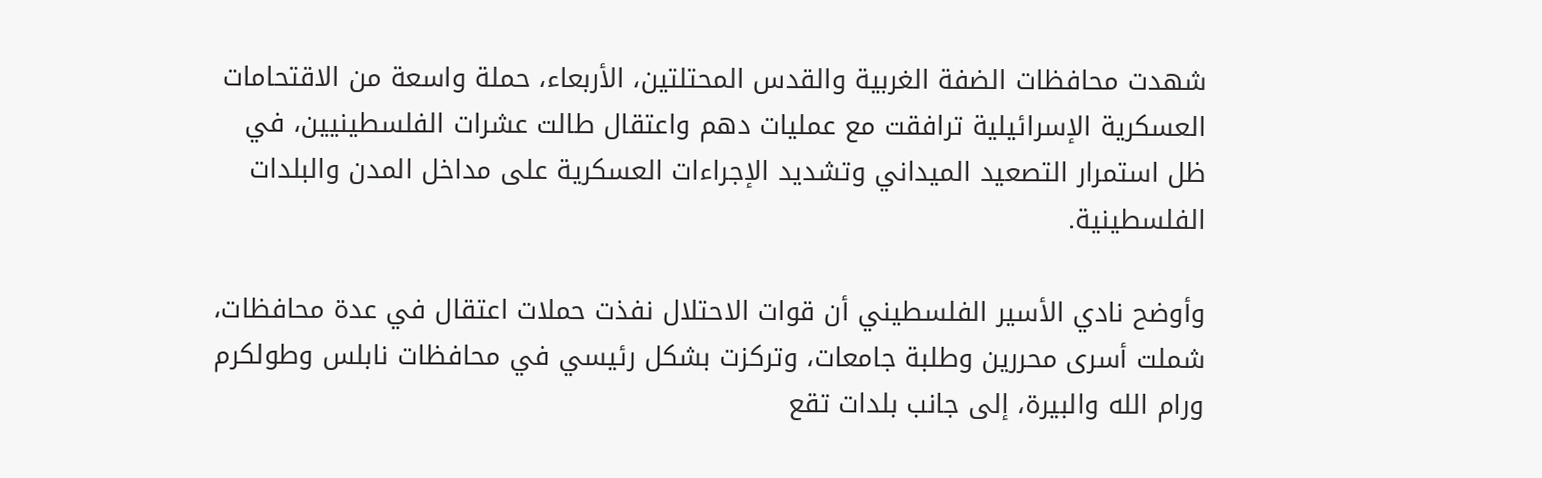شهدت محافظات الضفة الغربية والقدس المحتلتين، الأربعاء، حملة واسعة من الاقتحامات العسكرية الإسرائيلية ترافقت مع عمليات دهم واعتقال طالت عشرات الفلسطينيين، في ظل استمرار التصعيد الميداني وتشديد الإجراءات العسكرية على مداخل المدن والبلدات الفلسطينية.

وأوضح نادي الأسير الفلسطيني أن قوات الاحتلال نفذت حملات اعتقال في عدة محافظات، شملت أسرى محررين وطلبة جامعات، وتركزت بشكل رئيسي في محافظات نابلس وطولكرم ورام الله والبيرة، إلى جانب بلدات تقع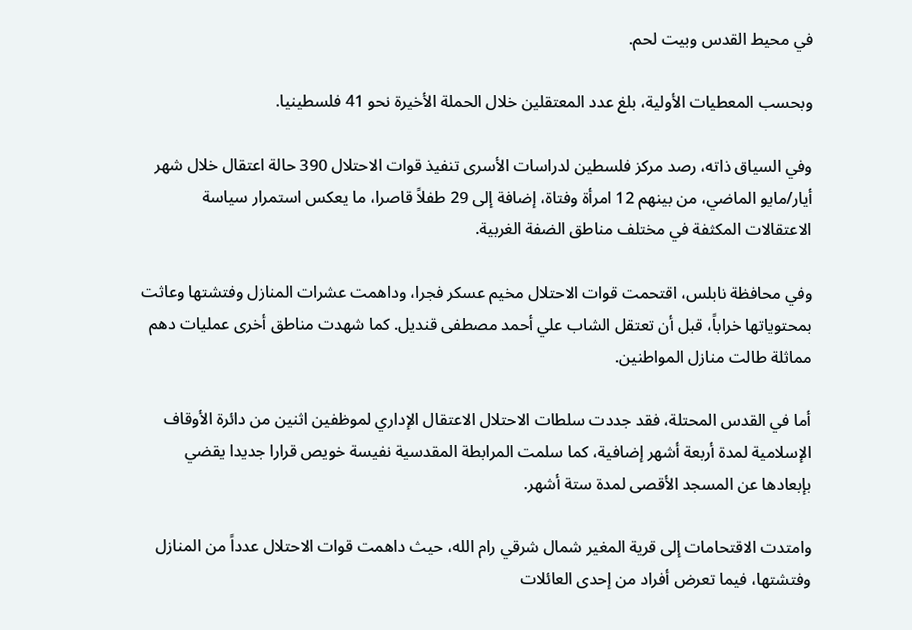في محيط القدس وبيت لحم.

وبحسب المعطيات الأولية، بلغ عدد المعتقلين خلال الحملة الأخيرة نحو 41 فلسطينيا.

وفي السياق ذاته، رصد مركز فلسطين لدراسات الأسرى تنفيذ قوات الاحتلال 390 حالة اعتقال خلال شهر أيار/مايو الماضي، من بينهم 12 امرأة وفتاة، إضافة إلى 29 طفلاً قاصرا، ما يعكس استمرار سياسة الاعتقالات المكثفة في مختلف مناطق الضفة الغربية.

وفي محافظة نابلس، اقتحمت قوات الاحتلال مخيم عسكر فجرا، وداهمت عشرات المنازل وفتشتها وعاثت بمحتوياتها خراباً، قبل أن تعتقل الشاب علي أحمد مصطفى قنديل. كما شهدت مناطق أخرى عمليات دهم مماثلة طالت منازل المواطنين.

أما في القدس المحتلة، فقد جددت سلطات الاحتلال الاعتقال الإداري لموظفين اثنين من دائرة الأوقاف الإسلامية لمدة أربعة أشهر إضافية، كما سلمت المرابطة المقدسية نفيسة خويص قرارا جديدا يقضي بإبعادها عن المسجد الأقصى لمدة ستة أشهر.

وامتدت الاقتحامات إلى قرية المغير شمال شرقي رام الله، حيث داهمت قوات الاحتلال عدداً من المنازل وفتشتها، فيما تعرض أفراد من إحدى العائلات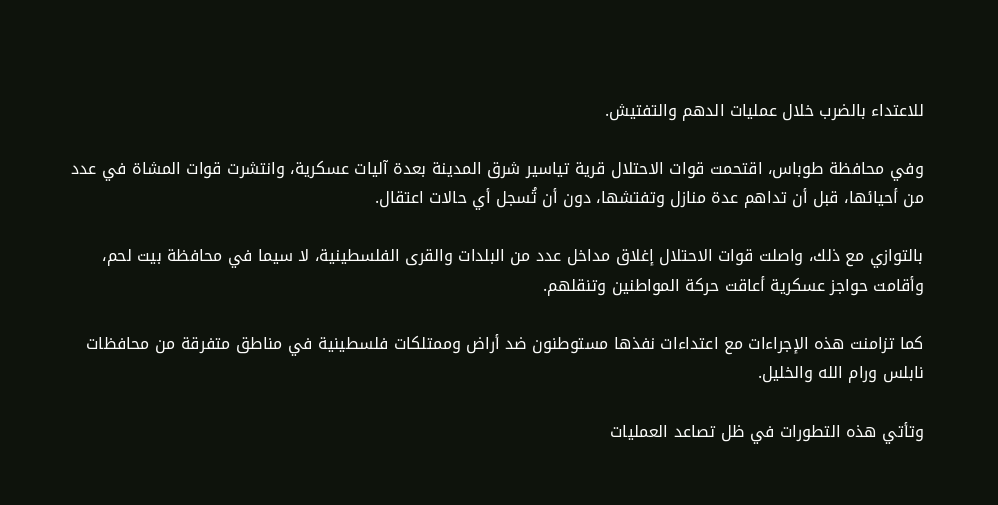للاعتداء بالضرب خلال عمليات الدهم والتفتيش.

وفي محافظة طوباس، اقتحمت قوات الاحتلال قرية تياسير شرق المدينة بعدة آليات عسكرية، وانتشرت قوات المشاة في عدد من أحيائها، قبل أن تداهم عدة منازل وتفتشها، دون أن تُسجل أي حالات اعتقال.

بالتوازي مع ذلك، واصلت قوات الاحتلال إغلاق مداخل عدد من البلدات والقرى الفلسطينية، لا سيما في محافظة بيت لحم، وأقامت حواجز عسكرية أعاقت حركة المواطنين وتنقلهم.

كما تزامنت هذه الإجراءات مع اعتداءات نفذها مستوطنون ضد أراض وممتلكات فلسطينية في مناطق متفرقة من محافظات نابلس ورام الله والخليل.

وتأتي هذه التطورات في ظل تصاعد العمليات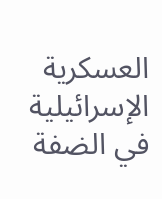العسكرية الإسرائيلية في الضفة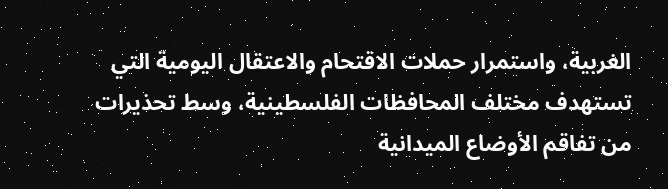الغربية، واستمرار حملات الاقتحام والاعتقال اليومية التي تستهدف مختلف المحافظات الفلسطينية، وسط تحذيرات من تفاقم الأوضاع الميدانية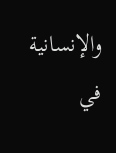والإنسانية في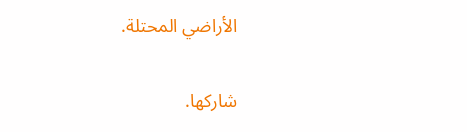الأراضي المحتلة.

شاركها.